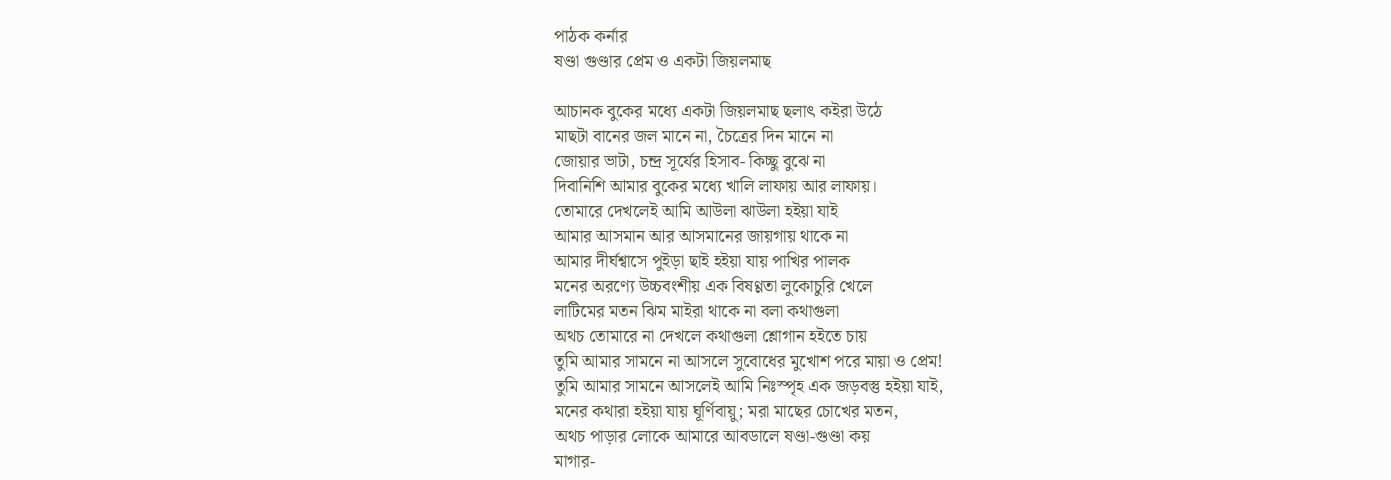পাঠক কর্নার
ষণ্ডা গুণ্ডার প্রেম ও একটা জিয়লমাছ

আচানক বুকের মধ্যে একটা জিয়লমাছ ছলাৎ কইরা উঠে
মাছটা বানের জল মানে না, চৈত্রের দিন মানে না
জোয়ার ভাটা, চন্দ্র সূর্যের হিসাব- কিচ্ছু বুঝে না
দিবানিশি আমার বুকের মধ্যে খালি লাফায় আর লাফায়।
তোমারে দেখলেই আমি আউলা ঝাউলা হইয়া যাই
আমার আসমান আর আসমানের জায়গায় থাকে না
আমার দীর্ঘশ্বাসে পুইড়া ছাই হইয়া যায় পাখির পালক
মনের অরণ্যে উচ্চবংশীয় এক বিষণ্ণতা লুকোচুরি খেলে
লাটিমের মতন ঝিম মাইরা থাকে না বলা কথাগুলা
অথচ তোমারে না দেখলে কথাগুলা শ্লোগান হইতে চায়
তুমি আমার সামনে না আসলে সুবোধের মুখোশ পরে মায়া ও প্রেম!
তুমি আমার সামনে আসলেই আমি নিঃস্পৃহ এক জড়বস্তু হইয়া যাই,
মনের কথারা হইয়া যায় ঘূর্ণিবায়ু; মরা মাছের চোখের মতন,
অথচ পাড়ার লোকে আমারে আবডালে ষণ্ডা-গুণ্ডা কয়
মাগার-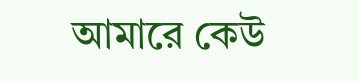আমারে কেউ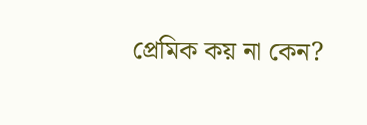প্রেমিক কয় না কেন?